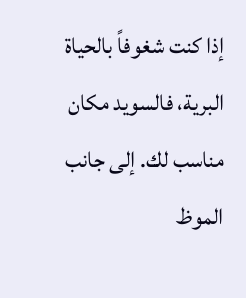إذا كنت شغوفاً بالحياة البرية، فالسويد مكان مناسب لك. إلى جانب الموظ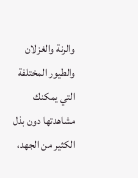والرنة والغزلان والطيور المختلفة التي يمكنك مشاهدتها دون بذل الكثير من الجهد،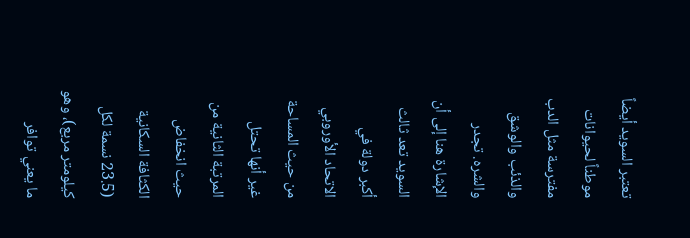تعتبر السويد أيضاً موطناً لحيوانات مفترسة مثل الدب والذئب والوشق والشره. تجدر الإشارة هنا إلى أن السويد تعد ثالث أكبر دولة في الاتحاد الأوروبي من حيث المساحة غير أنها تحتل المرتبة الثانية من حيث انخفاض الكثافة السكانية (23.5 نسمة لكل كيلومتر مربع)، وهو ما يعني توافر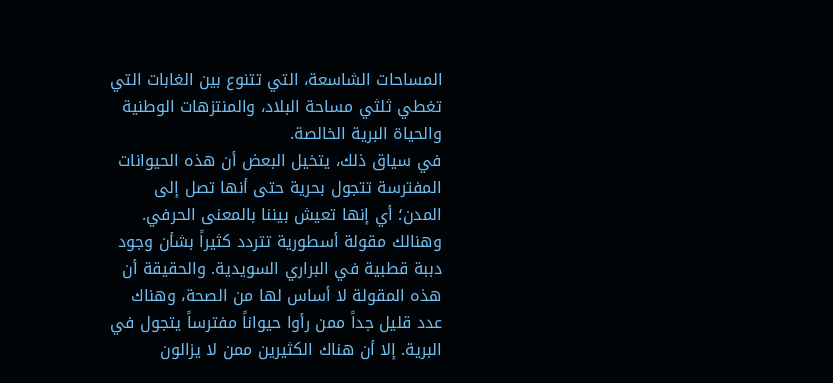المساحات الشاسعة، التي تتنوع بين الغابات التي تغطي ثلثي مساحة البلاد، والمنتزهات الوطنية والحياة البرية الخالصة.
في سياق ذلك، يتخيل البعض أن هذه الحيوانات المفترسة تتجول بحرية حتى أنها تصل إلى المدن؛ أي إنها تعيش بيننا بالمعنى الحرفي. وهنالك مقولة أسطورية تتردد كثيراً بشأن وجود دببة قطبية في البراري السويدية. والحقيقة أن هذه المقولة لا أساس لها من الصحة، وهناك عدد قليل جداً ممن رأوا حيواناً مفترساً يتجول في البرية. إلا أن هناك الكثيرين ممن لا يزالون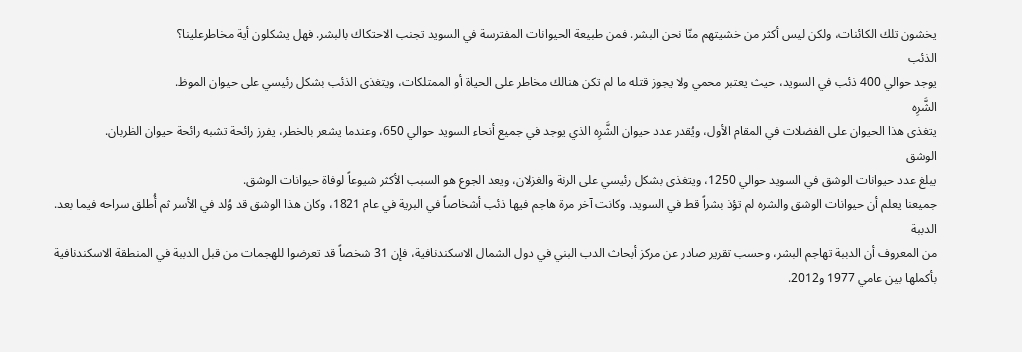يخشون تلك الكائنات، ولكن ليس أكثر من خشيتهم منّا نحن البشر. فمن طبيعة الحيوانات المفترسة في السويد تجنب الاحتكاك بالبشر. فهل يشكلون أية مخاطرعلينا؟
الذئب
يوجد حوالي 400 ذئب في السويد، حيث يعتبر محمي ولا يجوز قتله ما لم تكن هنالك مخاطر على الحياة أو الممتلكات، ويتغذى الذئب بشكل رئيسي على حيوان الموظ.
الشَّرِه
يتغذى هذا الحيوان على الفضلات في المقام الأول، ويُقدر عدد حيوان الشَّرِه الذي يوجد في جميع أنحاء السويد حوالي 650، وعندما يشعر بالخطر، يفرز رائحة تشبه رائحة حيوان الظربان.
الوشق
يبلغ عدد حيوانات الوشق في السويد حوالي 1250، ويتغذى بشكل رئيسي على الرنة والغزلان، ويعد الجوع هو السبب الأكثر شيوعاً لوفاة حيوانات الوشق.
جميعنا يعلم أن حيوانات الوشق والشره لم تؤذ بشراً قط في السويد. وكانت آخر مرة هاجم فيها ذئب أشخاصاً في البرية في عام 1821، وكان هذا الوشق قد وُلد في الأسر ثم أُطلق سراحه فيما بعد.
الدببة
من المعروف أن الدببة تهاجم البشر، وحسب تقرير صادر عن مركز أبحاث الدب البني في دول الشمال الاسكندنافية، فإن 31 شخصاً قد تعرضوا للهجمات من قبل الدببة في المنطقة الاسكندنافية بأكملها بين عامي 1977 و2012.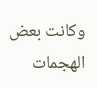وكانت بعض الهجمات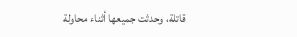قاتلة، وحدثت جميعها أثناء محاولة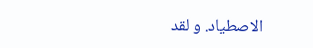الاصطياد. و لقد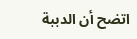اتضح أن الدببة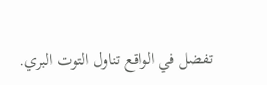تفضل في الواقع تناول التوت البري.